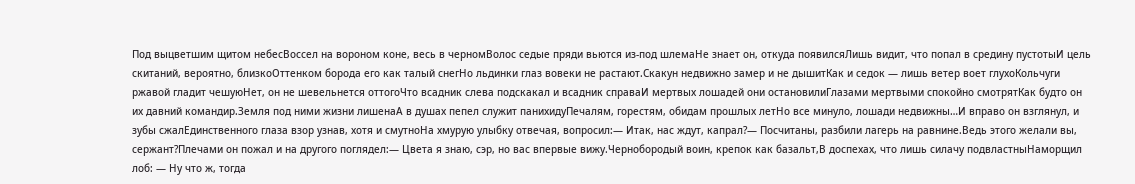Под выцветшим щитом небесВоссел на вороном коне, весь в черномВолос седые пряди вьются из-под шлемаНе знает он, откуда появилсяЛишь видит, что попал в средину пустотыИ цель скитаний, вероятно, близкоОттенком борода его как талый снегНо льдинки глаз вовеки не растают.Скакун недвижно замер и не дышитКак и седок — лишь ветер воет глухоКольчуги ржавой гладит чешуюНет, он не шевельнется оттогоЧто всадник слева подскакал и всадник справаИ мертвых лошадей они остановилиГлазами мертвыми спокойно смотрятКак будто он их давний командир.Земля под ними жизни лишенаА в душах пепел служит панихидуПечалям, горестям, обидам прошлых летНо все минуло, лошади недвижны…И вправо он взглянул, и зубы сжалЕдинственного глаза взор узнав, хотя и смутноНа хмурую улыбку отвечая, вопросил:— Итак, нас ждут, капрал?— Посчитаны, разбили лагерь на равнине.Ведь этого желали вы, сержант?Плечами он пожал и на другого поглядел:— Цвета я знаю, сэр, но вас впервые вижу.Чернобородый воин, крепок как базальт,В доспехах, что лишь силачу подвластныНаморщил лоб: — Ну что ж, тогда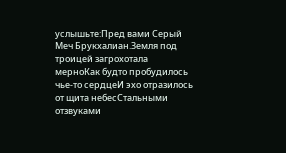услышьте:Пред вами Серый Меч Брукхалиан.Земля под троицей загрохотала мерноКак будто пробудилось чье-то сердцеИ эхо отразилось от щита небесСтальными отзвуками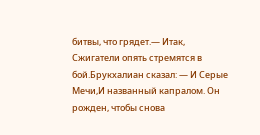битвы, что грядет.— Итак, Сжигатели опять стремятся в бой.Брукхалиан сказал: — И Серые Мечи,И названный капралом. Он рожден, чтобы снова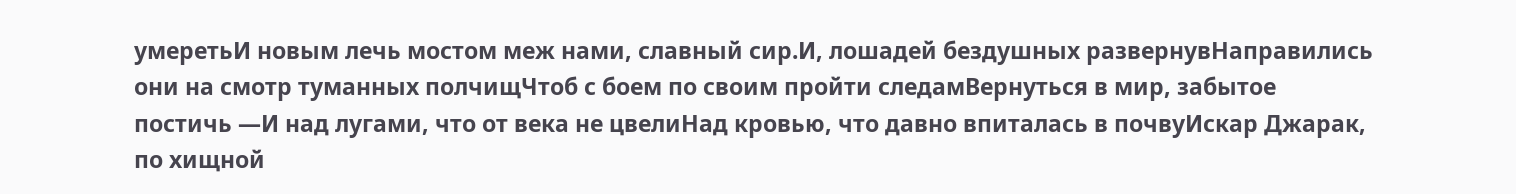умеретьИ новым лечь мостом меж нами, славный сир.И, лошадей бездушных развернувНаправились они на смотр туманных полчищЧтоб с боем по своим пройти следамВернуться в мир, забытое постичь —И над лугами, что от века не цвелиНад кровью, что давно впиталась в почвуИскар Джарак, по хищной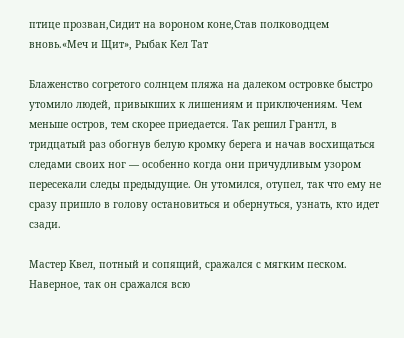птице прозван,Сидит на вороном коне,Став полководцем вновь.«Меч и Щит», Рыбак Кел Тат

Блаженство согретого солнцем пляжа на далеком островке быстро утомило людей, привыкших к лишениям и приключениям. Чем меньше остров, тем скорее приедается. Так решил Грантл, в тридцатый раз обогнув белую кромку берега и начав восхищаться следами своих ног — особенно когда они причудливым узором пересекали следы предыдущие. Он утомился, отупел, так что ему не сразу пришло в голову остановиться и обернуться, узнать, кто идет сзади.

Мастер Квел, потный и сопящий, сражался с мягким песком. Наверное, так он сражался всю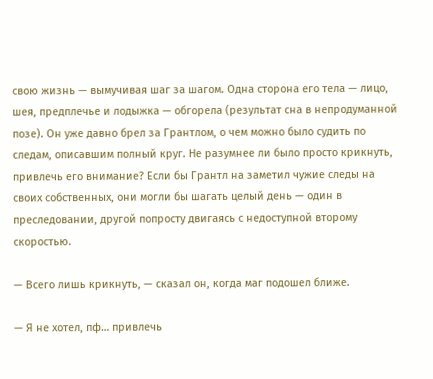свою жизнь — вымучивая шаг за шагом. Одна сторона его тела — лицо, шея, предплечье и лодыжка — обгорела (результат сна в непродуманной позе). Он уже давно брел за Грантлом, о чем можно было судить по следам, описавшим полный круг. Не разумнее ли было просто крикнуть, привлечь его внимание? Если бы Грантл на заметил чужие следы на своих собственных, они могли бы шагать целый день — один в преследовании, другой попросту двигаясь с недоступной второму скоростью.

— Всего лишь крикнуть, — сказал он, когда маг подошел ближе.

— Я не хотел, пф… привлечь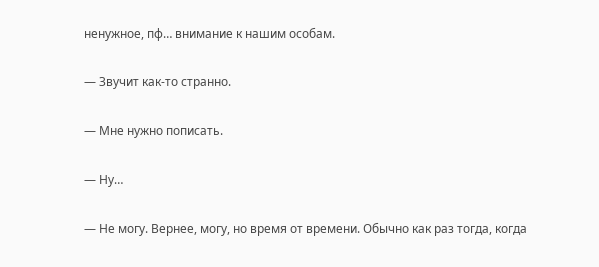ненужное, пф… внимание к нашим особам.

— Звучит как-то странно.

— Мне нужно пописать.

— Ну…

— Не могу. Вернее, могу, но время от времени. Обычно как раз тогда, когда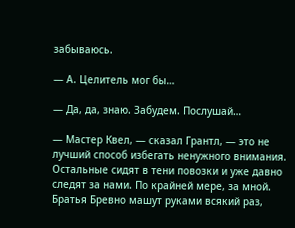забываюсь.

— А. Целитель мог бы…

— Да, да, знаю. Забудем. Послушай…

— Мастер Квел, — сказал Грантл, — это не лучший способ избегать ненужного внимания. Остальные сидят в тени повозки и уже давно следят за нами. По крайней мере, за мной. Братья Бревно машут руками всякий раз,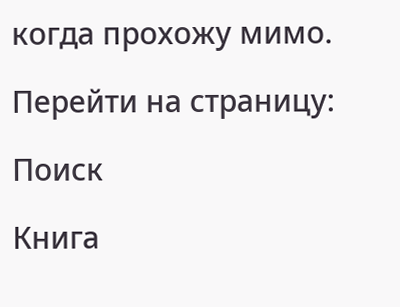когда прохожу мимо.

Перейти на страницу:

Поиск

Книга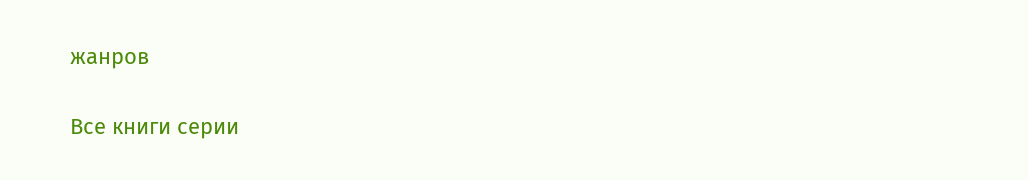жанров

Все книги серии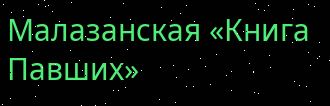Малазанская «Книга Павших»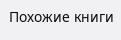Похожие книги